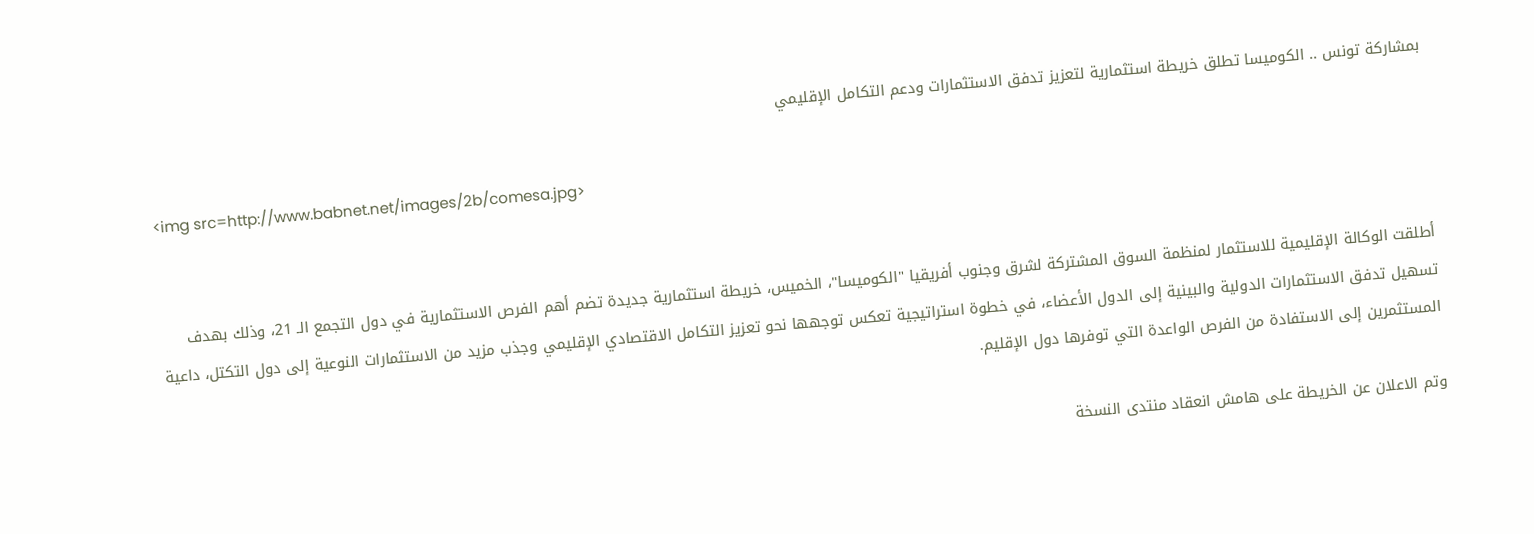بمشاركة تونس .. الكوميسا تطلق خريطة استثمارية لتعزيز تدفق الاستثمارات ودعم التكامل الإقليمي

<img src=http://www.babnet.net/images/2b/comesa.jpg>


أطلقت الوكالة الإقليمية للاستثمار لمنظمة السوق المشتركة لشرق وجنوب أفريقيا "الكوميسا"، الخميس، خريطة استثمارية جديدة تضم أهم الفرص الاستثمارية في دول التجمع الـ 21، وذلك بهدف تسهيل تدفق الاستثمارات الدولية والبينية إلى الدول الأعضاء، في خطوة استراتيجية تعكس توجهها نحو تعزيز التكامل الاقتصادي الإقليمي وجذب مزيد من الاستثمارات النوعية إلى دول التكتل، داعية المستثمرين إلى الاستفادة من الفرص الواعدة التي توفرها دول الإقليم.

وتم الاعلان عن الخريطة على هامش انعقاد منتدى النسخة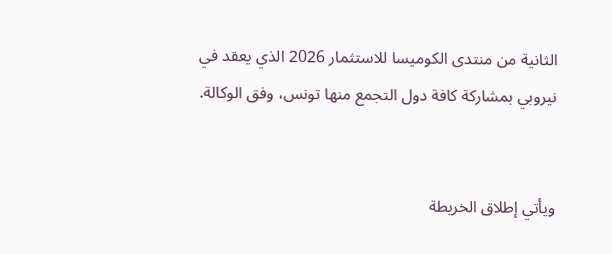الثانية من منتدى الكوميسا للاستثمار 2026 الذي يعقد في نيروبي بمشاركة كافة دول التجمع منها تونس، وفق الوكالة.


ويأتي إطلاق الخريطة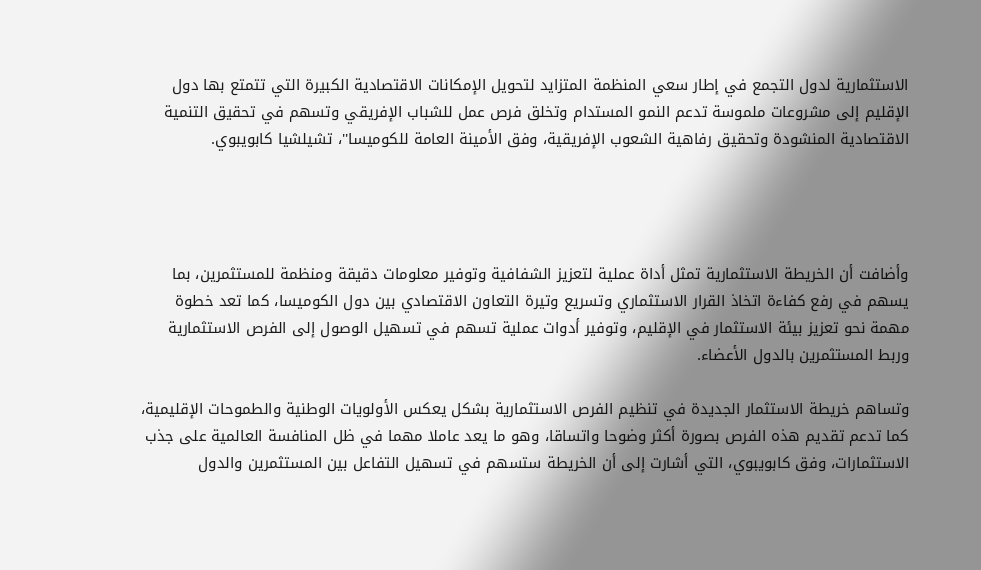الاستثمارية لدول التجمع في إطار سعي المنظمة المتزايد لتحويل الإمكانات الاقتصادية الكبيرة التي تتمتع بها دول الإقليم إلى مشروعات ملموسة تدعم النمو المستدام وتخلق فرص عمل للشباب الإفريقي وتسهم في تحقيق التنمية الاقتصادية المنشودة وتحقيق رفاهية الشعوب الإفريقية، وفق الأمينة العامة للكوميسا''، تشيلشيا كابويبوي.




وأضافت أن الخريطة الاستثمارية تمثل أداة عملية لتعزيز الشفافية وتوفير معلومات دقيقة ومنظمة للمستثمرين، بما يسهم في رفع كفاءة اتخاذ القرار الاستثماري وتسريع وتيرة التعاون الاقتصادي بين دول الكوميسا، كما تعد خطوة مهمة نحو تعزيز بيئة الاستثمار في الإقليم، وتوفير أدوات عملية تسهم في تسهيل الوصول إلى الفرص الاستثمارية وربط المستثمرين بالدول الأعضاء.

وتساهم خريطة الاستثمار الجديدة في تنظيم الفرص الاستثمارية بشكل يعكس الأولويات الوطنية والطموحات الإقليمية، كما تدعم تقديم هذه الفرص بصورة أكثر وضوحا واتساقا، وهو ما يعد عاملا مهما في ظل المنافسة العالمية على جذب الاستثمارات، وفق كابويبوي، التي أشارت إلى أن الخريطة ستسهم في تسهيل التفاعل بين المستثمرين والدول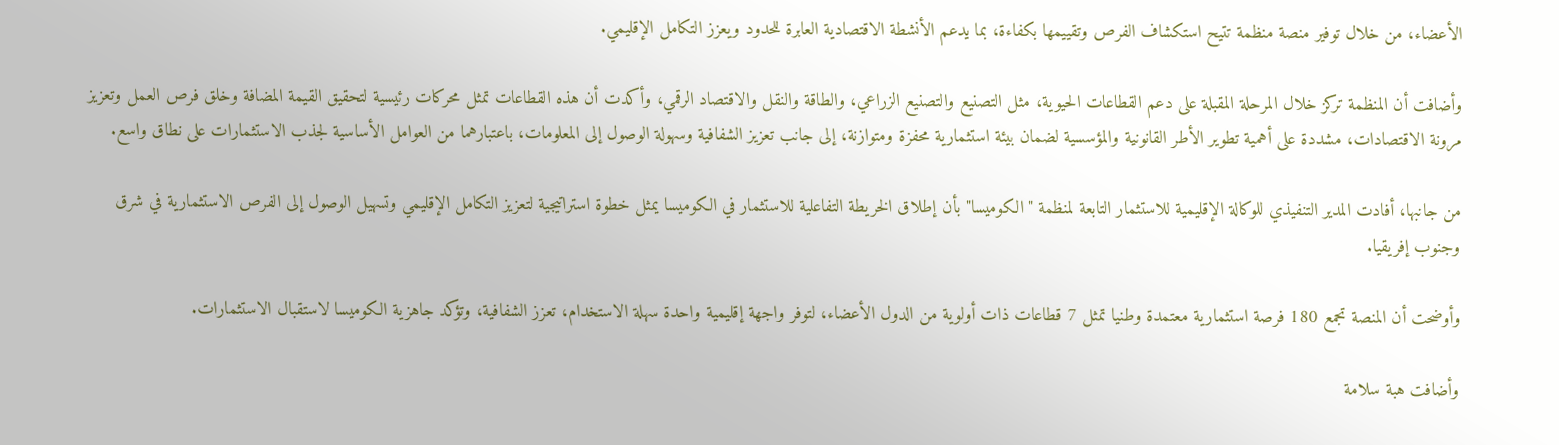الأعضاء، من خلال توفير منصة منظمة تتيح استكشاف الفرص وتقييمها بكفاءة، بما يدعم الأنشطة الاقتصادية العابرة للحدود ويعزز التكامل الإقليمي.

وأضافت أن المنظمة تركز خلال المرحلة المقبلة على دعم القطاعات الحيوية، مثل التصنيع والتصنيع الزراعي، والطاقة والنقل والاقتصاد الرقمي، وأكدت أن هذه القطاعات تمثل محركات رئيسية لتحقيق القيمة المضافة وخلق فرص العمل وتعزيز مرونة الاقتصادات، مشددة على أهمية تطوير الأطر القانونية والمؤسسية لضمان بيئة استثمارية محفزة ومتوازنة، إلى جانب تعزيز الشفافية وسهولة الوصول إلى المعلومات، باعتبارهما من العوامل الأساسية لجذب الاستثمارات على نطاق واسع.

من جانبها، أفادت المدير التنفيذي للوكالة الإقليمية للاستثمار التابعة لمنظمة "الكوميسا" بأن إطلاق الخريطة التفاعلية للاستثمار في الكوميسا يمثل خطوة استراتيجية لتعزيز التكامل الإقليمي وتسهيل الوصول إلى الفرص الاستثمارية في شرق وجنوب إفريقيا.

وأوضحت أن المنصة تجمع 180 فرصة استثمارية معتمدة وطنيا تمثل 7 قطاعات ذات أولوية من الدول الأعضاء، لتوفر واجهة إقليمية واحدة سهلة الاستخدام، تعزز الشفافية، وتؤكد جاهزية الكوميسا لاستقبال الاستثمارات.

وأضافت هبة سلامة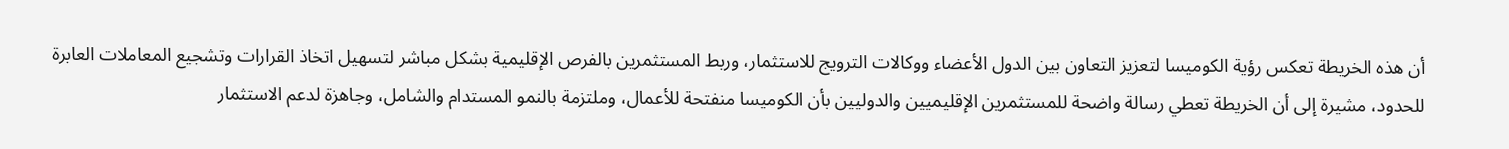أن هذه الخريطة تعكس رؤية الكوميسا لتعزيز التعاون بين الدول الأعضاء ووكالات الترويج للاستثمار، وربط المستثمرين بالفرص الإقليمية بشكل مباشر لتسهيل اتخاذ القرارات وتشجيع المعاملات العابرة للحدود، مشيرة إلى أن الخريطة تعطي رسالة واضحة للمستثمرين الإقليميين والدوليين بأن الكوميسا منفتحة للأعمال، وملتزمة بالنمو المستدام والشامل، وجاهزة لدعم الاستثمار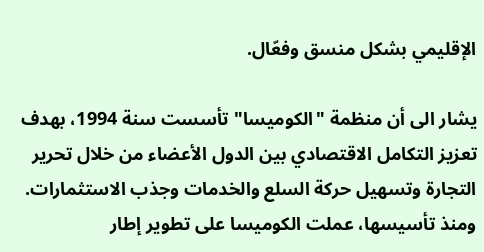الإقليمي بشكل منسق وفعّال.

يشار الى أن منظمة "الكوميسا" تأسست سنة 1994، بهدف تعزيز التكامل الاقتصادي بين الدول الأعضاء من خلال تحرير التجارة وتسهيل حركة السلع والخدمات وجذب الاستثمارات. ومنذ تأسيسها، عملت الكوميسا على تطوير إطار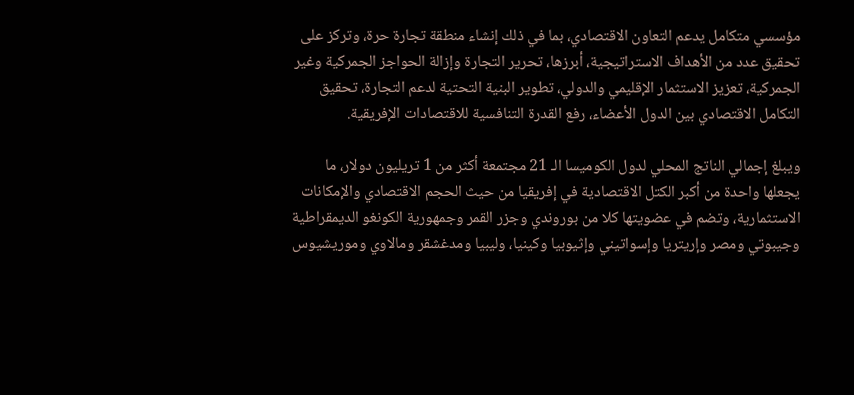مؤسسي متكامل يدعم التعاون الاقتصادي، بما في ذلك إنشاء منطقة تجارة حرة، وتركز على تحقيق عدد من الأهداف الاستراتيجية، أبرزها، تحرير التجارة وإزالة الحواجز الجمركية وغير الجمركية، تعزيز الاستثمار الإقليمي والدولي، تطوير البنية التحتية لدعم التجارة، تحقيق التكامل الاقتصادي بين الدول الأعضاء، رفع القدرة التنافسية للاقتصادات الإفريقية.

ويبلغ إجمالي الناتج المحلي لدول الكوميسا الـ 21 مجتمعة أكثر من 1 تريليون دولار، ما يجعلها واحدة من أكبر الكتل الاقتصادية في إفريقيا من حيث الحجم الاقتصادي والإمكانات الاستثمارية، وتضم في عضويتها كلا من بوروندي وجزر القمر وجمهورية الكونغو الديمقراطية وجيبوتي ومصر وإريتريا وإسواتيني وإثيوبيا وكينيا، وليبيا ومدغشقر ومالاوي وموريشيوس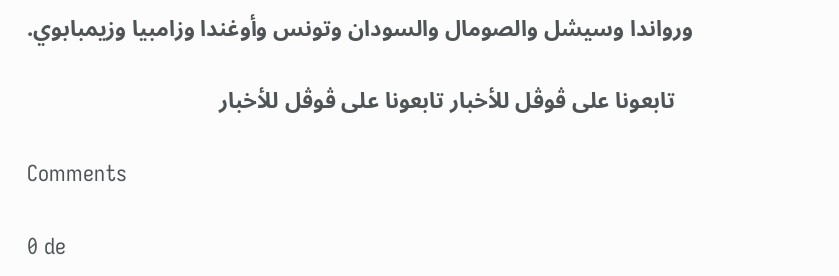ورواندا وسيشل والصومال والسودان وتونس وأوغندا وزامبيا وزيمبابوي.

   تابعونا على ڤوڤل للأخبار تابعونا على ڤوڤل للأخبار

Comments

0 de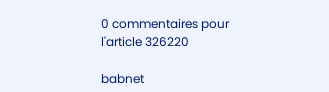0 commentaires pour l'article 326220

babnet